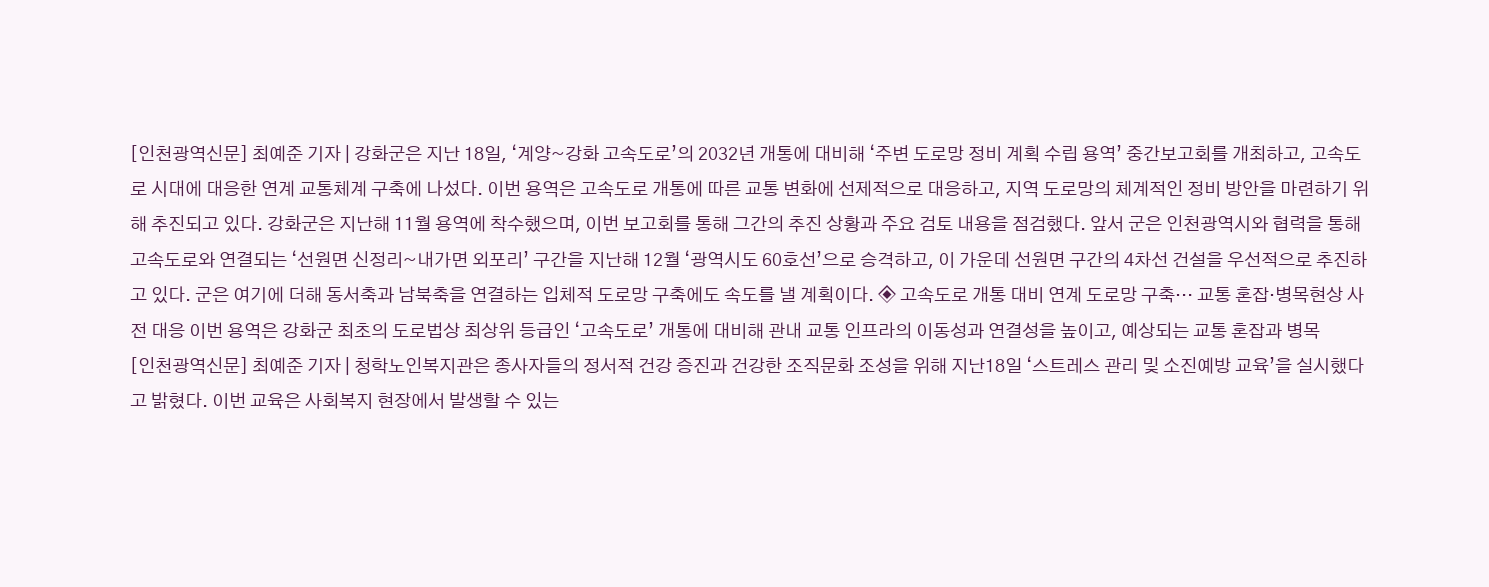[인천광역신문] 최예준 기자 | 강화군은 지난 18일, ‘계양~강화 고속도로’의 2032년 개통에 대비해 ‘주변 도로망 정비 계획 수립 용역’ 중간보고회를 개최하고, 고속도로 시대에 대응한 연계 교통체계 구축에 나섰다. 이번 용역은 고속도로 개통에 따른 교통 변화에 선제적으로 대응하고, 지역 도로망의 체계적인 정비 방안을 마련하기 위해 추진되고 있다. 강화군은 지난해 11월 용역에 착수했으며, 이번 보고회를 통해 그간의 추진 상황과 주요 검토 내용을 점검했다. 앞서 군은 인천광역시와 협력을 통해 고속도로와 연결되는 ‘선원면 신정리~내가면 외포리’ 구간을 지난해 12월 ‘광역시도 60호선’으로 승격하고, 이 가운데 선원면 구간의 4차선 건설을 우선적으로 추진하고 있다. 군은 여기에 더해 동서축과 남북축을 연결하는 입체적 도로망 구축에도 속도를 낼 계획이다. ◈ 고속도로 개통 대비 연계 도로망 구축… 교통 혼잡·병목현상 사전 대응 이번 용역은 강화군 최초의 도로법상 최상위 등급인 ‘고속도로’ 개통에 대비해 관내 교통 인프라의 이동성과 연결성을 높이고, 예상되는 교통 혼잡과 병목
[인천광역신문] 최예준 기자 | 청학노인복지관은 종사자들의 정서적 건강 증진과 건강한 조직문화 조성을 위해 지난18일 ‘스트레스 관리 및 소진예방 교육’을 실시했다고 밝혔다. 이번 교육은 사회복지 현장에서 발생할 수 있는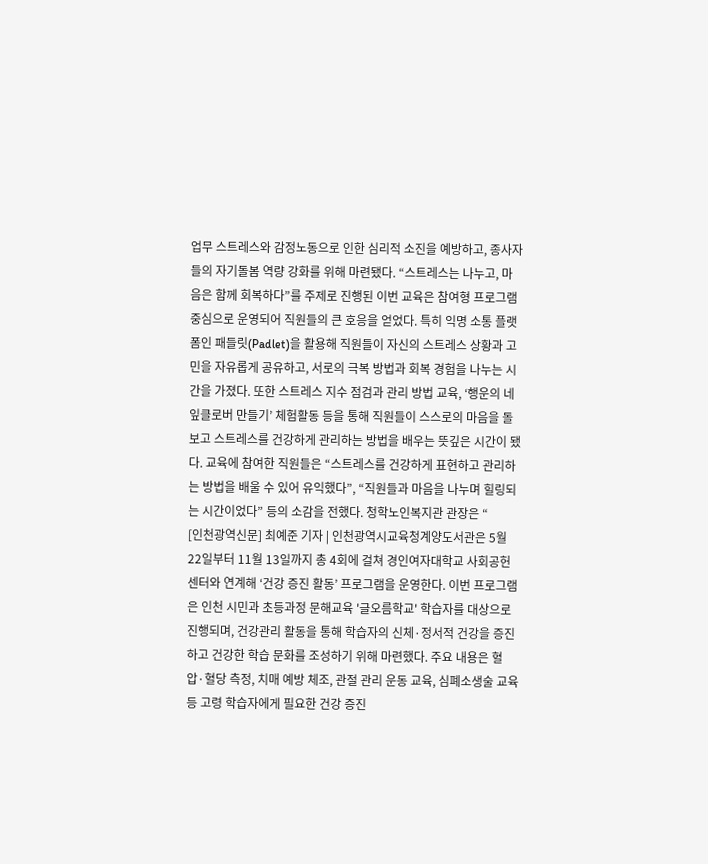업무 스트레스와 감정노동으로 인한 심리적 소진을 예방하고, 종사자들의 자기돌봄 역량 강화를 위해 마련됐다. “스트레스는 나누고, 마음은 함께 회복하다”를 주제로 진행된 이번 교육은 참여형 프로그램 중심으로 운영되어 직원들의 큰 호응을 얻었다. 특히 익명 소통 플랫폼인 패들릿(Padlet)을 활용해 직원들이 자신의 스트레스 상황과 고민을 자유롭게 공유하고, 서로의 극복 방법과 회복 경험을 나누는 시간을 가졌다. 또한 스트레스 지수 점검과 관리 방법 교육, ‘행운의 네잎클로버 만들기’ 체험활동 등을 통해 직원들이 스스로의 마음을 돌보고 스트레스를 건강하게 관리하는 방법을 배우는 뜻깊은 시간이 됐다. 교육에 참여한 직원들은 “스트레스를 건강하게 표현하고 관리하는 방법을 배울 수 있어 유익했다”, “직원들과 마음을 나누며 힐링되는 시간이었다” 등의 소감을 전했다. 청학노인복지관 관장은 “
[인천광역신문] 최예준 기자 | 인천광역시교육청계양도서관은 5월 22일부터 11월 13일까지 총 4회에 걸쳐 경인여자대학교 사회공헌센터와 연계해 ‘건강 증진 활동’ 프로그램을 운영한다. 이번 프로그램은 인천 시민과 초등과정 문해교육 '글오름학교' 학습자를 대상으로 진행되며, 건강관리 활동을 통해 학습자의 신체·정서적 건강을 증진하고 건강한 학습 문화를 조성하기 위해 마련했다. 주요 내용은 혈압·혈당 측정, 치매 예방 체조, 관절 관리 운동 교육, 심폐소생술 교육 등 고령 학습자에게 필요한 건강 증진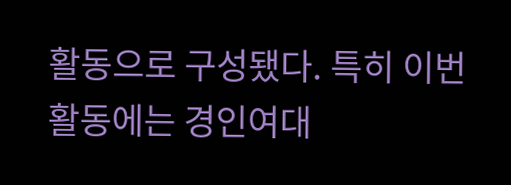활동으로 구성됐다. 특히 이번 활동에는 경인여대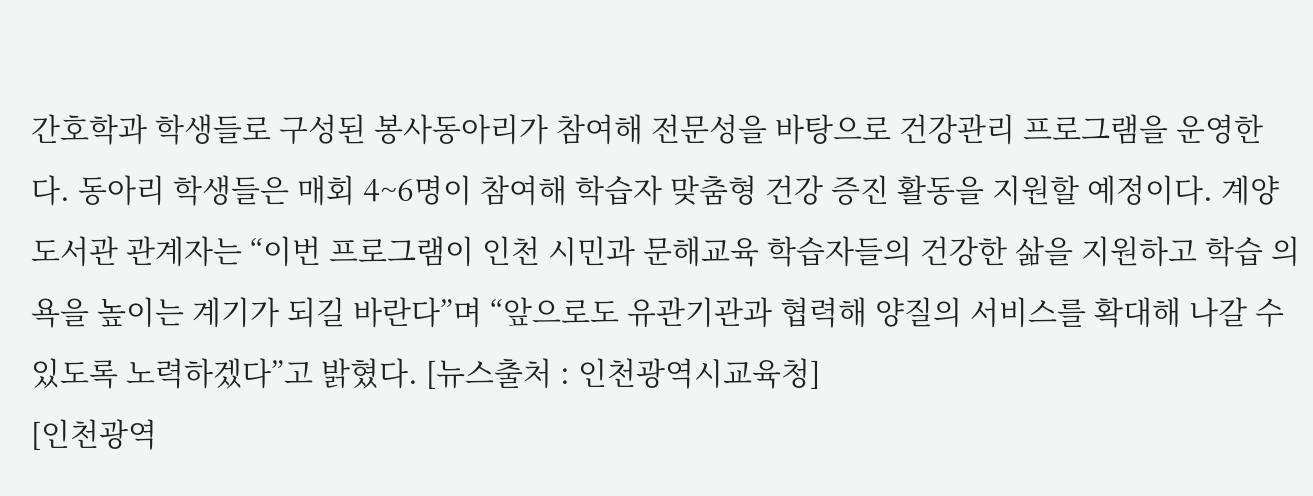간호학과 학생들로 구성된 봉사동아리가 참여해 전문성을 바탕으로 건강관리 프로그램을 운영한다. 동아리 학생들은 매회 4~6명이 참여해 학습자 맞춤형 건강 증진 활동을 지원할 예정이다. 계양도서관 관계자는 “이번 프로그램이 인천 시민과 문해교육 학습자들의 건강한 삶을 지원하고 학습 의욕을 높이는 계기가 되길 바란다”며 “앞으로도 유관기관과 협력해 양질의 서비스를 확대해 나갈 수 있도록 노력하겠다”고 밝혔다. [뉴스출처 : 인천광역시교육청]
[인천광역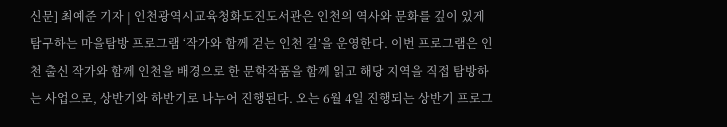신문] 최예준 기자 | 인천광역시교육청화도진도서관은 인천의 역사와 문화를 깊이 있게 탐구하는 마을탐방 프로그램 ‘작가와 함께 걷는 인천 길’을 운영한다. 이번 프로그램은 인천 출신 작가와 함께 인천을 배경으로 한 문학작품을 함께 읽고 해당 지역을 직접 탐방하는 사업으로, 상반기와 하반기로 나누어 진행된다. 오는 6월 4일 진행되는 상반기 프로그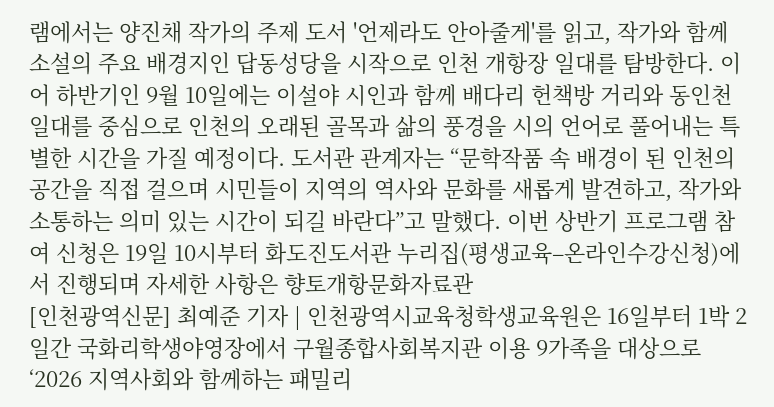램에서는 양진채 작가의 주제 도서 '언제라도 안아줄게'를 읽고, 작가와 함께 소설의 주요 배경지인 답동성당을 시작으로 인천 개항장 일대를 탐방한다. 이어 하반기인 9월 10일에는 이설야 시인과 함께 배다리 헌책방 거리와 동인천 일대를 중심으로 인천의 오래된 골목과 삶의 풍경을 시의 언어로 풀어내는 특별한 시간을 가질 예정이다. 도서관 관계자는 “문학작품 속 배경이 된 인천의 공간을 직접 걸으며 시민들이 지역의 역사와 문화를 새롭게 발견하고, 작가와 소통하는 의미 있는 시간이 되길 바란다”고 말했다. 이번 상반기 프로그램 참여 신청은 19일 10시부터 화도진도서관 누리집(평생교육–온라인수강신청)에서 진행되며 자세한 사항은 향토개항문화자료관
[인천광역신문] 최예준 기자 | 인천광역시교육청학생교육원은 16일부터 1박 2일간 국화리학생야영장에서 구월종합사회복지관 이용 9가족을 대상으로 ‘2026 지역사회와 함께하는 패밀리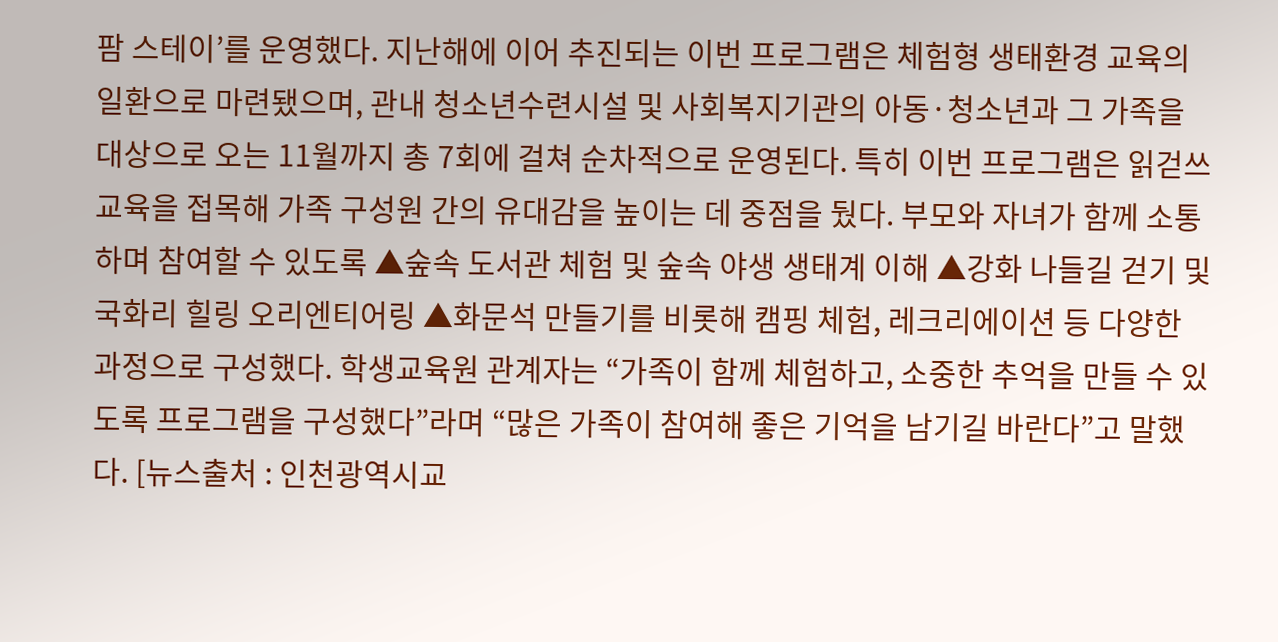팜 스테이’를 운영했다. 지난해에 이어 추진되는 이번 프로그램은 체험형 생태환경 교육의 일환으로 마련됐으며, 관내 청소년수련시설 및 사회복지기관의 아동·청소년과 그 가족을 대상으로 오는 11월까지 총 7회에 걸쳐 순차적으로 운영된다. 특히 이번 프로그램은 읽걷쓰 교육을 접목해 가족 구성원 간의 유대감을 높이는 데 중점을 뒀다. 부모와 자녀가 함께 소통하며 참여할 수 있도록 ▲숲속 도서관 체험 및 숲속 야생 생태계 이해 ▲강화 나들길 걷기 및 국화리 힐링 오리엔티어링 ▲화문석 만들기를 비롯해 캠핑 체험, 레크리에이션 등 다양한 과정으로 구성했다. 학생교육원 관계자는 “가족이 함께 체험하고, 소중한 추억을 만들 수 있도록 프로그램을 구성했다”라며 “많은 가족이 참여해 좋은 기억을 남기길 바란다”고 말했다. [뉴스출처 : 인천광역시교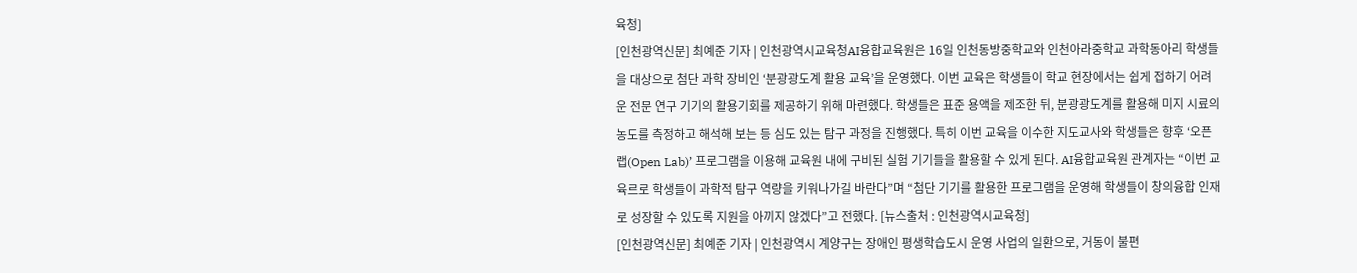육청]
[인천광역신문] 최예준 기자 | 인천광역시교육청AI융합교육원은 16일 인천동방중학교와 인천아라중학교 과학동아리 학생들을 대상으로 첨단 과학 장비인 ‘분광광도계 활용 교육’을 운영했다. 이번 교육은 학생들이 학교 현장에서는 쉽게 접하기 어려운 전문 연구 기기의 활용기회를 제공하기 위해 마련했다. 학생들은 표준 용액을 제조한 뒤, 분광광도계를 활용해 미지 시료의 농도를 측정하고 해석해 보는 등 심도 있는 탐구 과정을 진행했다. 특히 이번 교육을 이수한 지도교사와 학생들은 향후 ‘오픈 랩(Open Lab)’ 프로그램을 이용해 교육원 내에 구비된 실험 기기들을 활용할 수 있게 된다. AI융합교육원 관계자는 “이번 교육르로 학생들이 과학적 탐구 역량을 키워나가길 바란다”며 “첨단 기기를 활용한 프로그램을 운영해 학생들이 창의융합 인재로 성장할 수 있도록 지원을 아끼지 않겠다”고 전했다. [뉴스출처 : 인천광역시교육청]
[인천광역신문] 최예준 기자 | 인천광역시 계양구는 장애인 평생학습도시 운영 사업의 일환으로, 거동이 불편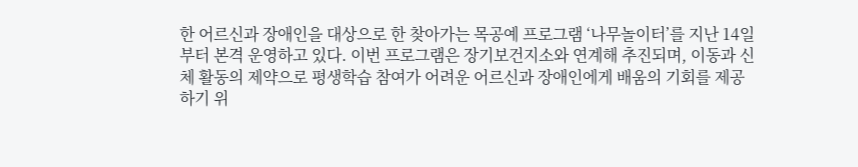한 어르신과 장애인을 대상으로 한 찾아가는 목공예 프로그램 ‘나무놀이터’를 지난 14일부터 본격 운영하고 있다. 이번 프로그램은 장기보건지소와 연계해 추진되며, 이동과 신체 활동의 제약으로 평생학습 참여가 어려운 어르신과 장애인에게 배움의 기회를 제공하기 위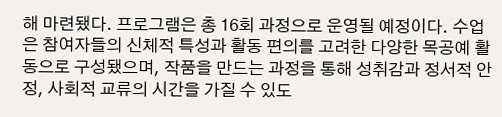해 마련됐다. 프로그램은 총 16회 과정으로 운영될 예정이다. 수업은 참여자들의 신체적 특성과 활동 편의를 고려한 다양한 목공예 활동으로 구성됐으며, 작품을 만드는 과정을 통해 성취감과 정서적 안정, 사회적 교류의 시간을 가질 수 있도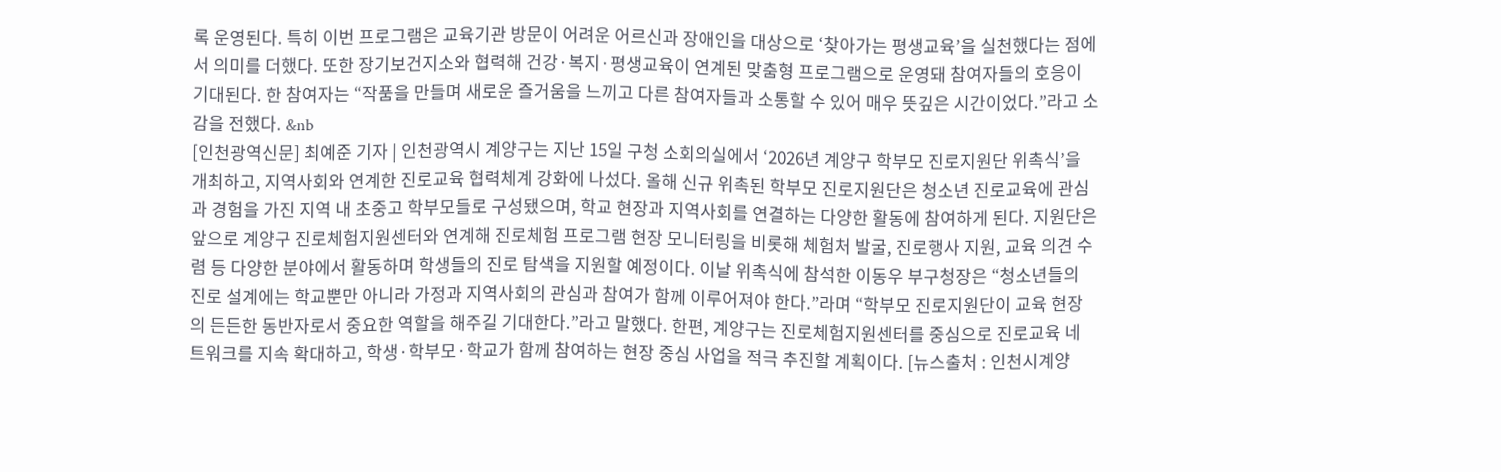록 운영된다. 특히 이번 프로그램은 교육기관 방문이 어려운 어르신과 장애인을 대상으로 ‘찾아가는 평생교육’을 실천했다는 점에서 의미를 더했다. 또한 장기보건지소와 협력해 건강·복지·평생교육이 연계된 맞춤형 프로그램으로 운영돼 참여자들의 호응이 기대된다. 한 참여자는 “작품을 만들며 새로운 즐거움을 느끼고 다른 참여자들과 소통할 수 있어 매우 뜻깊은 시간이었다.”라고 소감을 전했다. &nb
[인천광역신문] 최예준 기자 | 인천광역시 계양구는 지난 15일 구청 소회의실에서 ‘2026년 계양구 학부모 진로지원단 위촉식’을 개최하고, 지역사회와 연계한 진로교육 협력체계 강화에 나섰다. 올해 신규 위촉된 학부모 진로지원단은 청소년 진로교육에 관심과 경험을 가진 지역 내 초중고 학부모들로 구성됐으며, 학교 현장과 지역사회를 연결하는 다양한 활동에 참여하게 된다. 지원단은 앞으로 계양구 진로체험지원센터와 연계해 진로체험 프로그램 현장 모니터링을 비롯해 체험처 발굴, 진로행사 지원, 교육 의견 수렴 등 다양한 분야에서 활동하며 학생들의 진로 탐색을 지원할 예정이다. 이날 위촉식에 참석한 이동우 부구청장은 “청소년들의 진로 설계에는 학교뿐만 아니라 가정과 지역사회의 관심과 참여가 함께 이루어져야 한다.”라며 “학부모 진로지원단이 교육 현장의 든든한 동반자로서 중요한 역할을 해주길 기대한다.”라고 말했다. 한편, 계양구는 진로체험지원센터를 중심으로 진로교육 네트워크를 지속 확대하고, 학생·학부모·학교가 함께 참여하는 현장 중심 사업을 적극 추진할 계획이다. [뉴스출처 : 인천시계양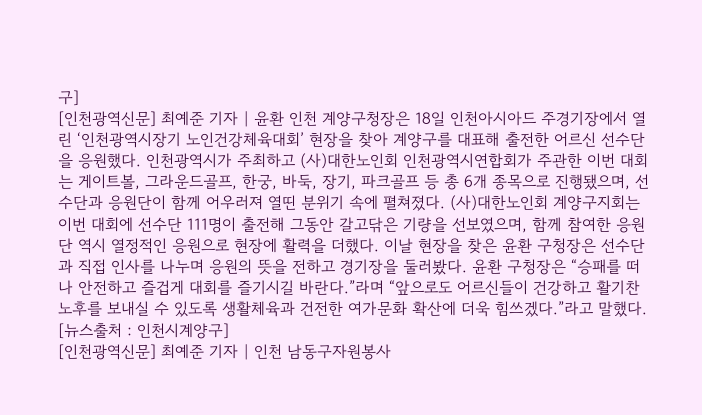구]
[인천광역신문] 최예준 기자 | 윤환 인천 계양구청장은 18일 인천아시아드 주경기장에서 열린 ‘인천광역시장기 노인건강체육대회’ 현장을 찾아 계양구를 대표해 출전한 어르신 선수단을 응원했다. 인천광역시가 주최하고 (사)대한노인회 인천광역시연합회가 주관한 이번 대회는 게이트볼, 그라운드골프, 한궁, 바둑, 장기, 파크골프 등 총 6개 종목으로 진행됐으며, 선수단과 응원단이 함께 어우러져 열띤 분위기 속에 펼쳐졌다. (사)대한노인회 계양구지회는 이번 대회에 선수단 111명이 출전해 그동안 갈고닦은 기량을 선보였으며, 함께 참여한 응원단 역시 열정적인 응원으로 현장에 활력을 더했다. 이날 현장을 찾은 윤환 구청장은 선수단과 직접 인사를 나누며 응원의 뜻을 전하고 경기장을 둘러봤다. 윤환 구청장은 “승패를 떠나 안전하고 즐겁게 대회를 즐기시길 바란다.”라며 “앞으로도 어르신들이 건강하고 활기찬 노후를 보내실 수 있도록 생활체육과 건전한 여가문화 확산에 더욱 힘쓰겠다.”라고 말했다. [뉴스출처 : 인천시계양구]
[인천광역신문] 최예준 기자 | 인천 남동구자원봉사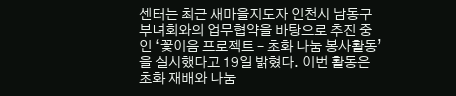센터는 최근 새마을지도자 인천시 남동구부녀회와의 업무협약을 바탕으로 추진 중인 ‘꽃이음 프로젝트 – 초화 나눔 봉사활동’을 실시했다고 19일 밝혔다. 이번 활동은 초화 재배와 나눔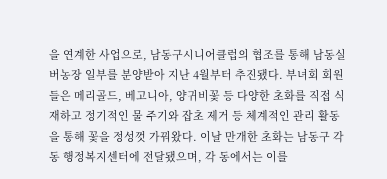을 연계한 사업으로, 남동구시니어클럽의 협조를 통해 남동실버농장 일부를 분양받아 지난 4월부터 추진됐다. 부녀회 회원들은 메리골드, 베고니아, 양귀비꽃 등 다양한 초화를 직접 식재하고 정기적인 물 주기와 잡초 제거 등 체계적인 관리 활동을 통해 꽃을 정성껏 가꿔왔다. 이날 만개한 초화는 남동구 각 동 행정복지센터에 전달됐으며, 각 동에서는 이를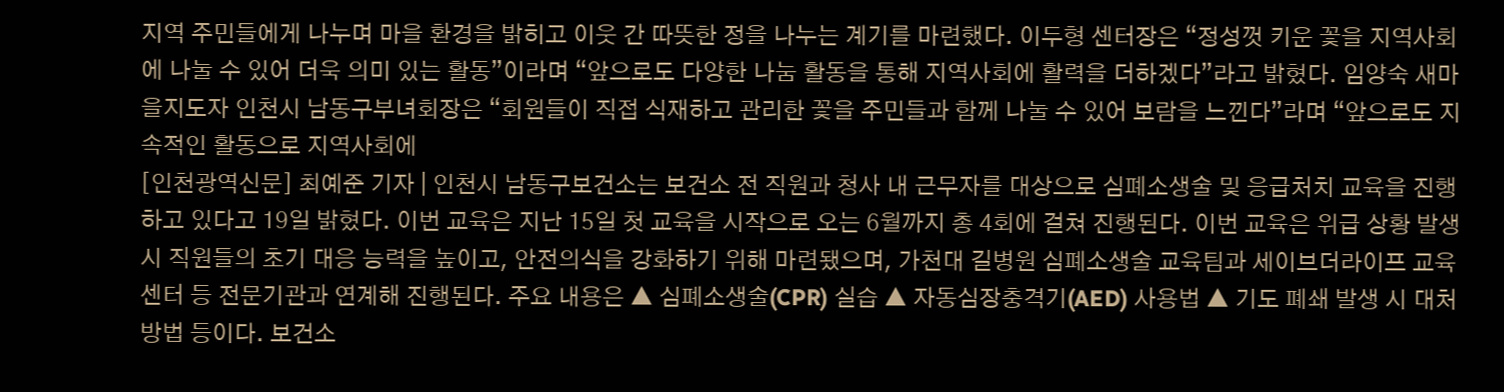지역 주민들에게 나누며 마을 환경을 밝히고 이웃 간 따뜻한 정을 나누는 계기를 마련했다. 이두형 센터장은 “정성껏 키운 꽃을 지역사회에 나눌 수 있어 더욱 의미 있는 활동”이라며 “앞으로도 다양한 나눔 활동을 통해 지역사회에 활력을 더하겠다”라고 밝혔다. 임양숙 새마을지도자 인천시 남동구부녀회장은 “회원들이 직접 식재하고 관리한 꽃을 주민들과 함께 나눌 수 있어 보람을 느낀다”라며 “앞으로도 지속적인 활동으로 지역사회에
[인천광역신문] 최예준 기자 | 인천시 남동구보건소는 보건소 전 직원과 청사 내 근무자를 대상으로 심폐소생술 및 응급처치 교육을 진행하고 있다고 19일 밝혔다. 이번 교육은 지난 15일 첫 교육을 시작으로 오는 6월까지 총 4회에 걸쳐 진행된다. 이번 교육은 위급 상황 발생 시 직원들의 초기 대응 능력을 높이고, 안전의식을 강화하기 위해 마련됐으며, 가천대 길병원 심폐소생술 교육팀과 세이브더라이프 교육센터 등 전문기관과 연계해 진행된다. 주요 내용은 ▲ 심폐소생술(CPR) 실습 ▲ 자동심장충격기(AED) 사용법 ▲ 기도 폐쇄 발생 시 대처 방법 등이다. 보건소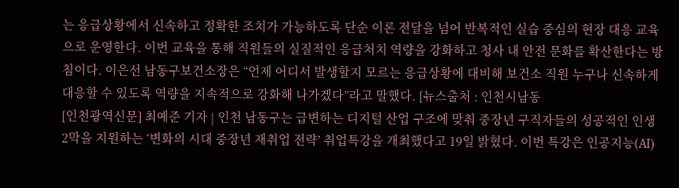는 응급상황에서 신속하고 정확한 조치가 가능하도록 단순 이론 전달을 넘어 반복적인 실습 중심의 현장 대응 교육으로 운영한다. 이번 교육을 통해 직원들의 실질적인 응급처치 역량을 강화하고 청사 내 안전 문화를 확산한다는 방침이다. 이은선 남동구보건소장은 “언제 어디서 발생할지 모르는 응급상황에 대비해 보건소 직원 누구나 신속하게 대응할 수 있도록 역량을 지속적으로 강화해 나가겠다”라고 말했다. [뉴스출처 : 인천시남동
[인천광역신문] 최예준 기자 | 인천 남동구는 급변하는 디지털 산업 구조에 맞춰 중장년 구직자들의 성공적인 인생 2막을 지원하는 ‘변화의 시대 중장년 재취업 전략’ 취업특강을 개최했다고 19일 밝혔다. 이번 특강은 인공지능(AI)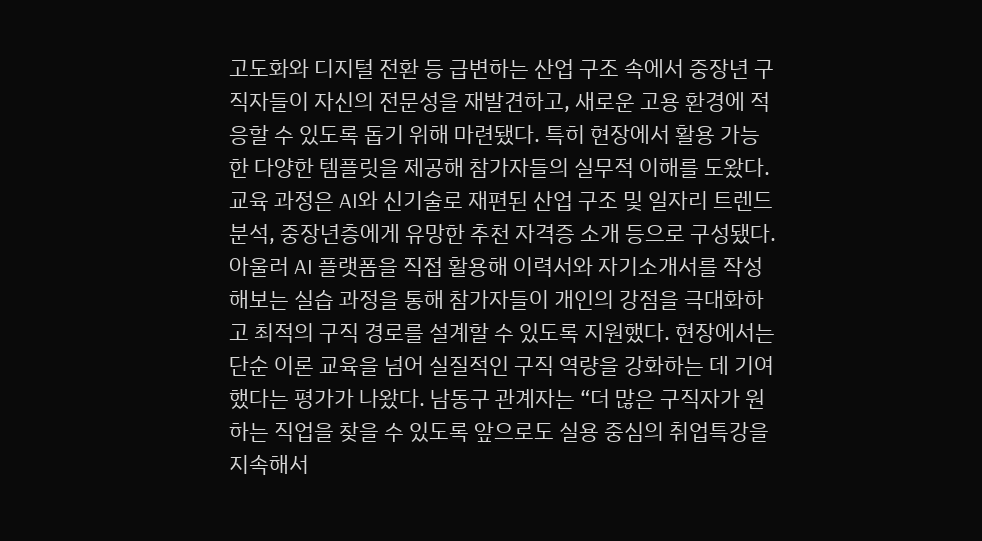고도화와 디지털 전환 등 급변하는 산업 구조 속에서 중장년 구직자들이 자신의 전문성을 재발견하고, 새로운 고용 환경에 적응할 수 있도록 돕기 위해 마련됐다. 특히 현장에서 활용 가능한 다양한 템플릿을 제공해 참가자들의 실무적 이해를 도왔다. 교육 과정은 AI와 신기술로 재편된 산업 구조 및 일자리 트렌드 분석, 중장년층에게 유망한 추천 자격증 소개 등으로 구성됐다. 아울러 AI 플랫폼을 직접 활용해 이력서와 자기소개서를 작성해보는 실습 과정을 통해 참가자들이 개인의 강점을 극대화하고 최적의 구직 경로를 설계할 수 있도록 지원했다. 현장에서는 단순 이론 교육을 넘어 실질적인 구직 역량을 강화하는 데 기여했다는 평가가 나왔다. 남동구 관계자는 “더 많은 구직자가 원하는 직업을 찾을 수 있도록 앞으로도 실용 중심의 취업특강을 지속해서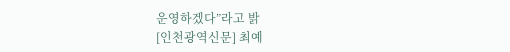운영하겠다”라고 밝
[인천광역신문] 최예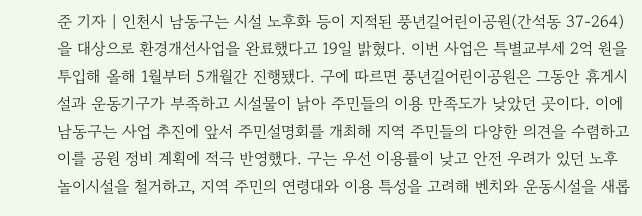준 기자 | 인천시 남동구는 시설 노후화 등이 지적된 풍년길어린이공원(간석동 37-264)을 대상으로 환경개선사업을 완료했다고 19일 밝혔다. 이번 사업은 특별교부세 2억 원을 투입해 올해 1월부터 5개월간 진행됐다. 구에 따르면 풍년길어린이공원은 그동안 휴게시설과 운동기구가 부족하고 시설물이 낡아 주민들의 이용 만족도가 낮았던 곳이다. 이에 남동구는 사업 추진에 앞서 주민설명회를 개최해 지역 주민들의 다양한 의견을 수렴하고 이를 공원 정비 계획에 적극 반영했다. 구는 우선 이용률이 낮고 안전 우려가 있던 노후 놀이시설을 철거하고, 지역 주민의 연령대와 이용 특성을 고려해 벤치와 운동시설을 새롭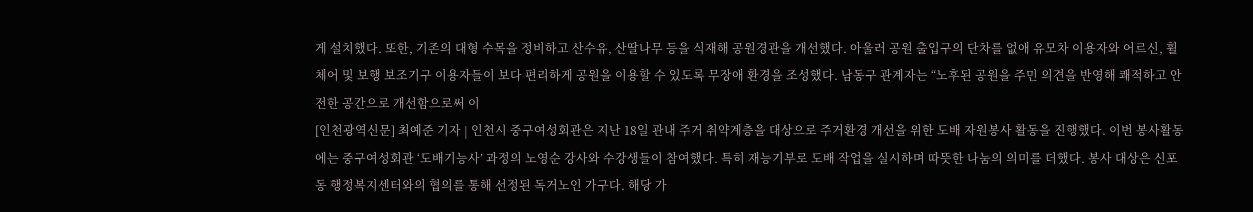게 설치했다. 또한, 기존의 대형 수목을 정비하고 산수유, 산딸나무 등을 식재해 공원경관을 개선했다. 아울러 공원 출입구의 단차를 없애 유모차 이용자와 어르신, 휠체어 및 보행 보조기구 이용자들이 보다 편리하게 공원을 이용할 수 있도록 무장애 환경을 조성했다. 남동구 관계자는 “노후된 공원을 주민 의견을 반영해 쾌적하고 안전한 공간으로 개선함으로써 이
[인천광역신문] 최예준 기자 | 인천시 중구여성회관은 지난 18일 관내 주거 취약계층을 대상으로 주거환경 개선을 위한 도배 자원봉사 활동을 진행했다. 이번 봉사활동에는 중구여성회관 ‘도배기능사’ 과정의 노영순 강사와 수강생들이 참여했다. 특히 재능기부로 도배 작업을 실시하며 따뜻한 나눔의 의미를 더했다. 봉사 대상은 신포동 행정복지센터와의 협의를 통해 선정된 독거노인 가구다. 해당 가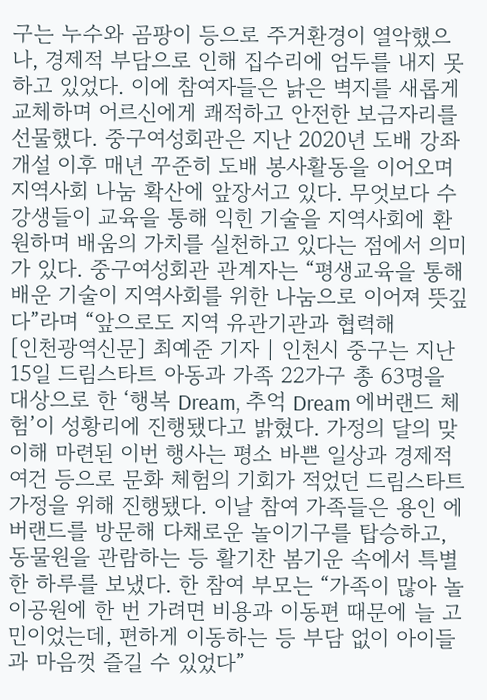구는 누수와 곰팡이 등으로 주거환경이 열악했으나, 경제적 부담으로 인해 집수리에 엄두를 내지 못하고 있었다. 이에 참여자들은 낡은 벽지를 새롭게 교체하며 어르신에게 쾌적하고 안전한 보금자리를 선물했다. 중구여성회관은 지난 2020년 도배 강좌 개설 이후 매년 꾸준히 도배 봉사활동을 이어오며 지역사회 나눔 확산에 앞장서고 있다. 무엇보다 수강생들이 교육을 통해 익힌 기술을 지역사회에 환원하며 배움의 가치를 실천하고 있다는 점에서 의미가 있다. 중구여성회관 관계자는 “평생교육을 통해 배운 기술이 지역사회를 위한 나눔으로 이어져 뜻깊다”라며 “앞으로도 지역 유관기관과 협력해
[인천광역신문] 최예준 기자 | 인천시 중구는 지난 15일 드림스타트 아동과 가족 22가구 총 63명을 대상으로 한 ‘행복 Dream, 추억 Dream 에버랜드 체험’이 성황리에 진행됐다고 밝혔다. 가정의 달의 맞이해 마련된 이번 행사는 평소 바쁜 일상과 경제적 여건 등으로 문화 체험의 기회가 적었던 드림스타트 가정을 위해 진행됐다. 이날 참여 가족들은 용인 에버랜드를 방문해 다채로운 놀이기구를 탑승하고, 동물원을 관람하는 등 활기찬 봄기운 속에서 특별한 하루를 보냈다. 한 참여 부모는 “가족이 많아 놀이공원에 한 번 가려면 비용과 이동편 때문에 늘 고민이었는데, 편하게 이동하는 등 부담 없이 아이들과 마음껏 즐길 수 있었다”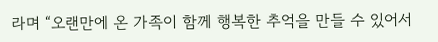라며 “오랜만에 온 가족이 함께 행복한 추억을 만들 수 있어서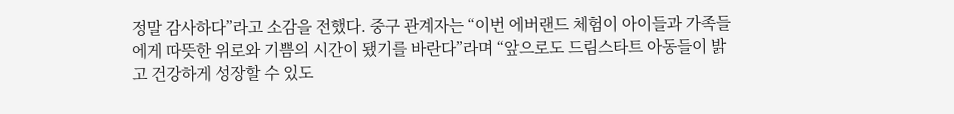정말 감사하다”라고 소감을 전했다. 중구 관계자는 “이번 에버랜드 체험이 아이들과 가족들에게 따뜻한 위로와 기쁨의 시간이 됐기를 바란다”라며 “앞으로도 드림스타트 아동들이 밝고 건강하게 성장할 수 있도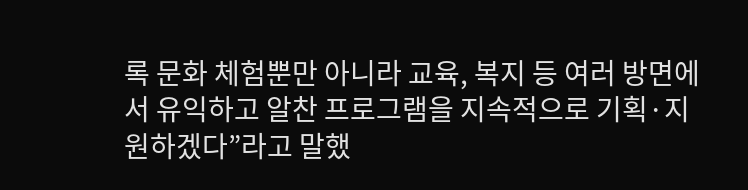록 문화 체험뿐만 아니라 교육, 복지 등 여러 방면에서 유익하고 알찬 프로그램을 지속적으로 기획·지원하겠다”라고 말했